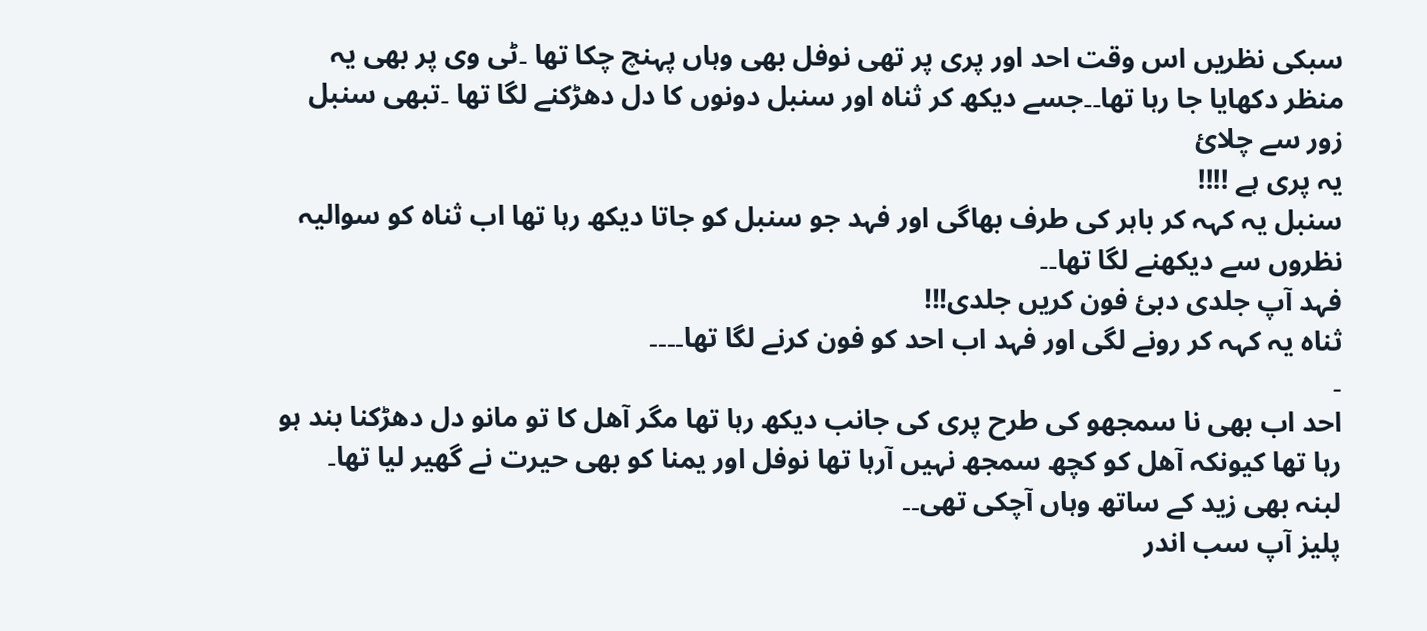سبکی نظریں اس وقت احد اور پری پر تھی نوفل بھی وہاں پہنچ چکا تھا ۔ٹی وی پر بھی یہ منظر دکھایا جا رہا تھا۔۔جسے دیکھ کر ثناہ اور سنبل دونوں کا دل دھڑکنے لگا تھا ۔تبھی سنبل زور سے چلائ
یہ پری ہے !!!!
سنبل یہ کہہ کر باہر کی طرف بھاگی اور فہد جو سنبل کو جاتا دیکھ رہا تھا اب ثناہ کو سوالیہ نظروں سے دیکھنے لگا تھا۔۔
فہد آپ جلدی دبئ فون کریں جلدی!!!
ثناہ یہ کہہ کر رونے لگی اور فہد اب احد کو فون کرنے لگا تھا۔۔۔۔
۔
احد اب بھی نا سمجھو کی طرح پری کی جانب دیکھ رہا تھا مگر آھل کا تو مانو دل دھڑکنا بند ہو رہا تھا کیونکہ آھل کو کچھ سمجھ نہیں آرہا تھا نوفل اور یمنا کو بھی حیرت نے گھیر لیا تھا۔
لبنہ بھی زید کے ساتھ وہاں آچکی تھی۔۔
پلیز آپ سب اندر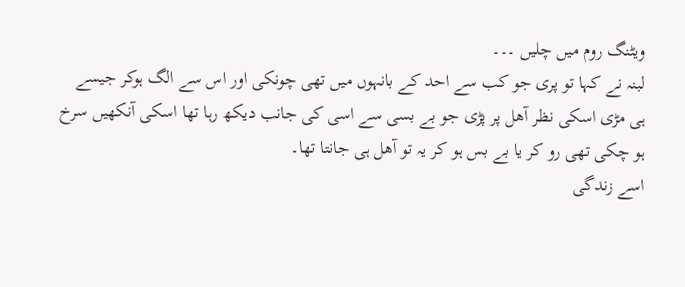ویٹنگ روم میں چلیں ۔۔۔
لبنہ نے کہا تو پری جو کب سے احد کے بانہوں میں تھی چونکی اور اس سے الگ ہوکر جیسے ہی مڑی اسکی نظر آھل پر پڑی جو بے بسی سے اسی کی جانب دیکھ رہا تھا اسکی آنکھیں سرخ ہو چکی تھی رو کر یا بے بس ہو کر یہ تو آھل ہی جانتا تھا۔
اسے زندگی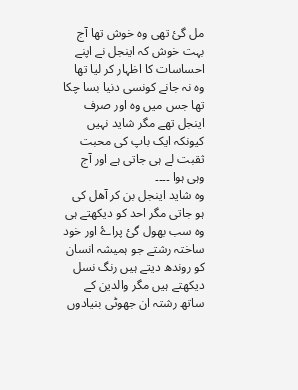مل گئ تھی وہ خوش تھا آج بہت خوش کہ اینجل نے اپنے احساسات کا اظہار کر لیا تھا وہ نہ جانے کونسی دنیا بسا چکا تھا جس میں وہ اور صرف اینجل تھے مگر شاید نہیں کیونکہ ایک باپ کی محبت ثقبت لے ہی جاتی ہے اور آج وہی ہوا ۔۔۔۔
وہ شاید اینجل بن کر آھل کی ہو جاتی مگر احد کو دیکھتے ہی وہ سب بھول گئ پراۓ اور خود ساختہ رشتے جو ہمیشہ انسان کو روندھ دیتے ہیں رنگ نسل دیکھتے ہیں مگر والدین کے ساتھ رشتہ ان جھوٹی بنیادوں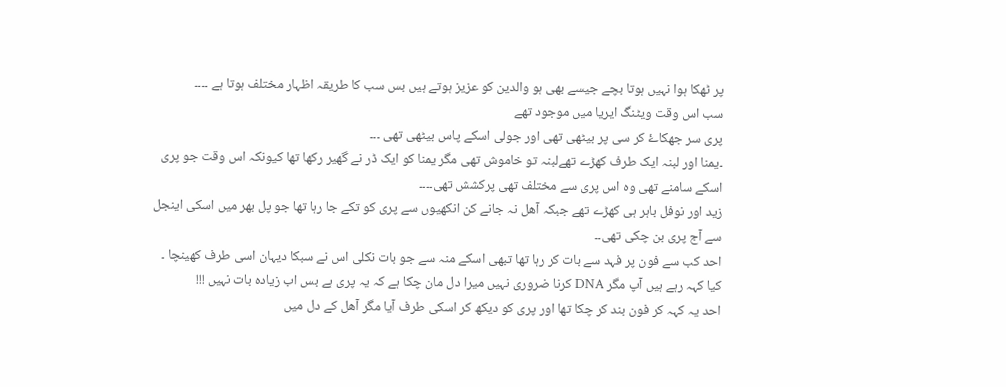پر ٹھکا ہوا نہیں ہوتا بچے جیسے بھی ہو والدین کو عزیز ہوتے ہیں بس سب کا طریقہ اظہار مختلف ہوتا ہے ۔۔۔۔
سب اس وقت ویٹنگ ایریا میں موجود تھے
پری سر جھکاۓ کر سی پر بیٹھی تھی اور جولی اسکے پاس بیٹھی تھی ۔۔۔
۔یمنا اور لبنہ ایک طرف کھڑے تھےلبنہ تو خاموش تھی مگر یمنا کو ایک ڈر نے گھیر رکھا تھا کیونکہ اس وقت جو پری اسکے سامنے تھی وہ اس پری سے مختلف تھی پرکشش تھی۔۔۔۔
زید اور نوفل باہر ہی کھڑے تھے جبکہ آھل نہ جانے کن انکھیوں سے پری کو تکے جا رہا تھا جو پل بھر میں اسکی اینجل سے آج پری بن چکی تھی۔۔
احد کب سے فون پر فہد سے بات کر رہا تھا تبھی اسکے منہ سے جو بات نکلی اس نے سبکا دیہان اسی طرف کھینچا ۔
کیا کہہ رہے ہیں آپ مگر DNA کرنا ضروری نہیں میرا دل مان چکا ہے کہ یہ پری ہے بس اب زیادہ بات نہیں !!!
احد یہ کہہ کر فون بند کر چکا تھا اور پری کو دیکھ کر اسکی طرف آیا مگر آھل کے دل میں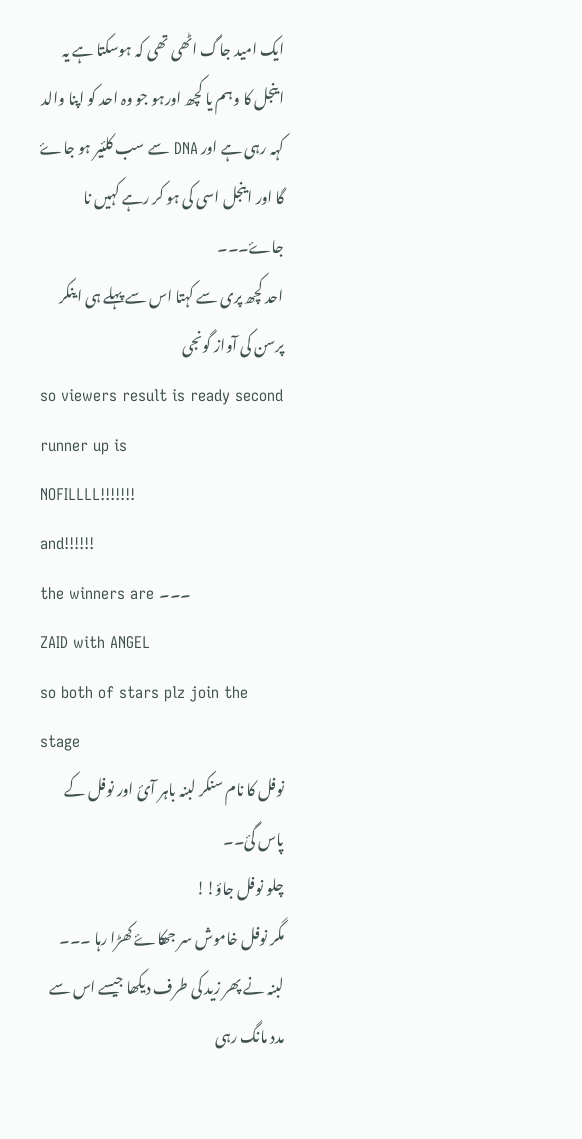ایک امید جاگ اٹھی تھی کہ ہوسکتا ہے یہ اینجل کا وہم یا کچھ اورہو جو وہ احد کو اپنا والد کہہ رہی ہے اور DNA سے سب کلئیر ہو جاۓ گا اور اینجل اسی کی ہو کر رہے کہیں نا جاۓ۔۔۔
احد کچھ پری سے کہتا اس سے پہلے ہی اینکر پرسن کی آواز گونجی
so viewers result is ready second runner up is
NOFILLLL!!!!!!!
and!!!!!!
the winners are ۔۔۔
ZAID with ANGEL
so both of stars plz join the stage
نوفل کا نام سنکر لبنہ باہر آئ اور نوفل کے پاس گئ۔۔
چلو نوفل جاؤ!!
مگر نوفل خاموش سر جھکاۓ کھڑا رہا ۔۔۔
لبنہ نے پھر زید کی طرف دیکھا جیسے اس سے مدد مانگ رہی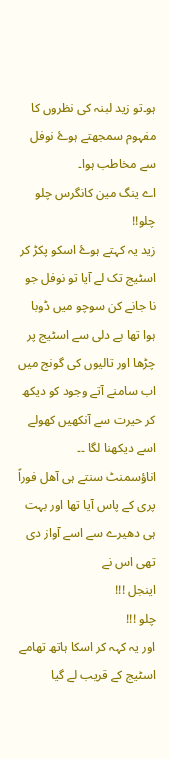ہو۔تو زید لبنہ کی نظروں کا مفہوم سمجھتے ہوۓ نوفل سے مخاطب ہوا۔
اے ینگ مین کانگرس چلو چلو!!
زید یہ کہتے ہوۓ اسکو پکڑ کر اسٹیج تک لے آیا تو نوفل جو نا جانے کن سوچو میں ڈوبا ہوا تھا بے دلی سے اسٹیج پر چڑھا اور تالیوں کی گونج میں اب سامنے آتے وجود کو دیکھ کر حیرت سے آنکھیں کھولے اسے دیکھنا لگا ۔۔
اناؤسمنٹ سنتے ہی آھل فوراً پری کے پاس آیا تھا اور بہت ہی دھیرے سے اسے آواز دی تھی اس نے
اینجل !!!
چلو !!!
اور یہ کہہ کر اسکا ہاتھ تھامے اسٹیج کے قریب لے گیا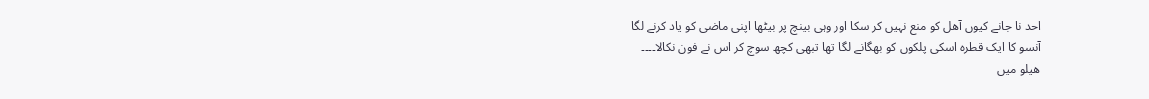احد نا جانے کیوں آھل کو منع نہیں کر سکا اور وہی بینچ پر بیٹھا اپنی ماضی کو یاد کرنے لگا
آنسو کا ایک قطرہ اسکی پلکوں کو بھگانے لگا تھا تبھی کچھ سوچ کر اس نے فون نکالا۔۔۔۔
ھیلو میں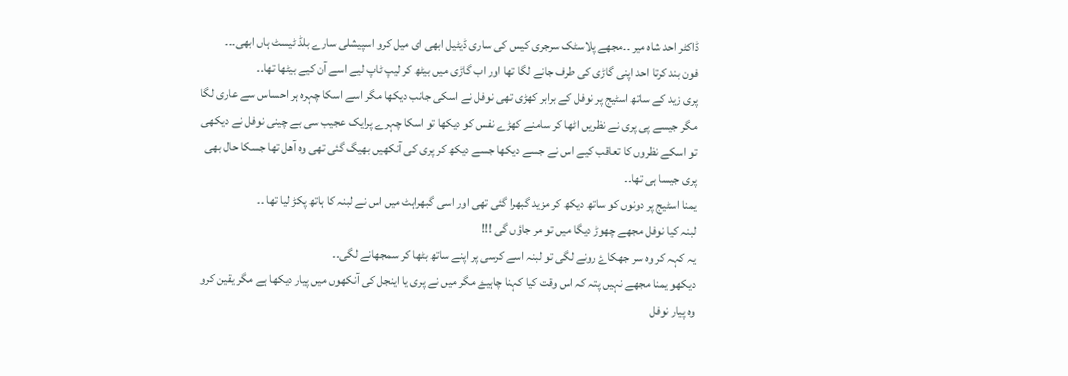ڈاکٹر احد شاہ میر ۔۔مجھے پلاسٹک سرجری کیس کی ساری ڈیٹیل ابھی ای میل کرو اسپیشلی سارے بلڈ ٹیسٹ ہاں ابھی۔۔۔
فون بند کرتا احد اپنی گاڑی کی طرف جانے لگا تھا اور اب گاڑی میں بیٹھ کر لیپ ٹاپ لیے اسے آن کیے بیٹھا تھا۔۔
پری زید کے ساتھ اسٹیج پر نوفل کے برابر کھڑی تھی نوفل نے اسکی جانب دیکھا مگر اسے اسکا چہرہ ہر احساس سے عاری لگا مگر جیسے پی پری نے نظریں اٹھا کر سامنے کھڑے نفس کو دیکھا تو اسکا چہرے پرایک عجیب سی بے چینی نوفل نے دیکھی تو اسکے نظروں کا تعاقب کیے اس نے جسے دیکھا جسے دیکھ کر پری کی آنکھیں بھیگ گئی تھی وہ آھل تھا جسکا حال بھی پری جیسا ہی تھا۔۔
یمنا اسٹیج پر دونوں کو ساتھ دیکھ کر مزید گبھرا گئی تھی اور اسی گبھراہٹ میں اس نے لبنہ کا ہاتھ پکڑ لیا تھا ۔۔
لبنہ کیا نوفل مجھے چھوڑ دیگا میں تو مر جاؤں گی !!!
یہ کہہ کر وہ سر جھکاۓ رونے لگی تو لبنہ اسے کرسی پر اپنے ساتھ بٹھا کر سمجھانے لگی۔۔
دیکھو یمنا مجھے نہیں پتہ کہ اس وقت کیا کہنا چاہیۓ مگر میں نے پری یا اینجل کی آنکھوں میں پیار دیکھا ہے مگر یقین کرو وہ پیار نوفل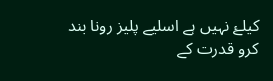کیلۓ نہیں ہے اسلیے پلیز رونا بند کرو قدرت کے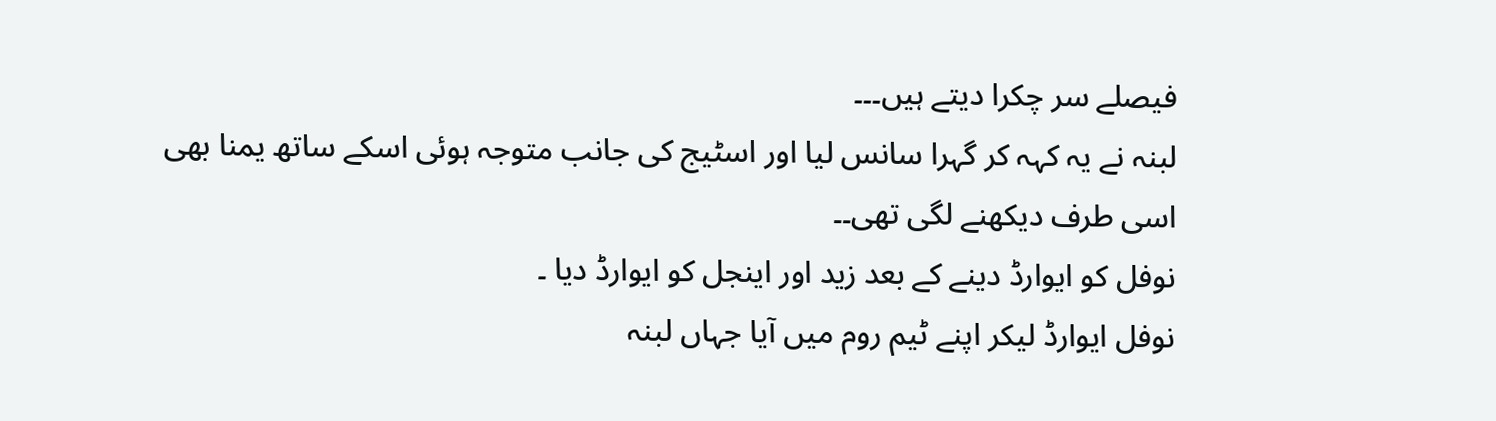فیصلے سر چکرا دیتے ہیں۔۔۔
لبنہ نے یہ کہہ کر گہرا سانس لیا اور اسٹیج کی جانب متوجہ ہوئی اسکے ساتھ یمنا بھی اسی طرف دیکھنے لگی تھی۔۔
نوفل کو ایوارڈ دینے کے بعد زید اور اینجل کو ایوارڈ دیا ۔
نوفل ایوارڈ لیکر اپنے ٹیم روم میں آیا جہاں لبنہ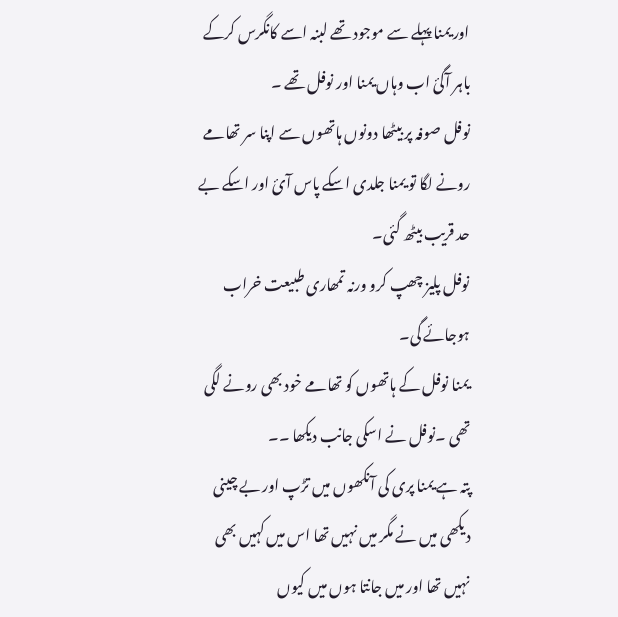اور یمنا پہلے سے موجود تھے لبنہ اسے کانگرس کرکے باہر آگئ اب وہاں یمنا اور نوفل تھے ۔
نوفل صوفہ پر بیٹھا دونوں ہاتھوں سے اپنا سر تھامے رونے لگا تو یمنا جلدی اسکے پاس آئ اور اسکے بے حد قریب بیٹھ گئی۔
نوفل پلیز چھپ کرو ورنہ تمھاری طبیعت خراب ہوجائے گی۔
یمنا نوفل کے ہاتھوں کو تھامے خود بھی رونے لگی تھی ۔نوفل نے اسکی جانب دیکھا ۔۔
پتہ ہے یمنا پری کی آنکھوں میں تڑپ اور بے چینی دیکھی میں نے مگر میں نہیں تھا اس میں کہیں بھی نہیں تھا اور میں جانتا ہوں میں کیوں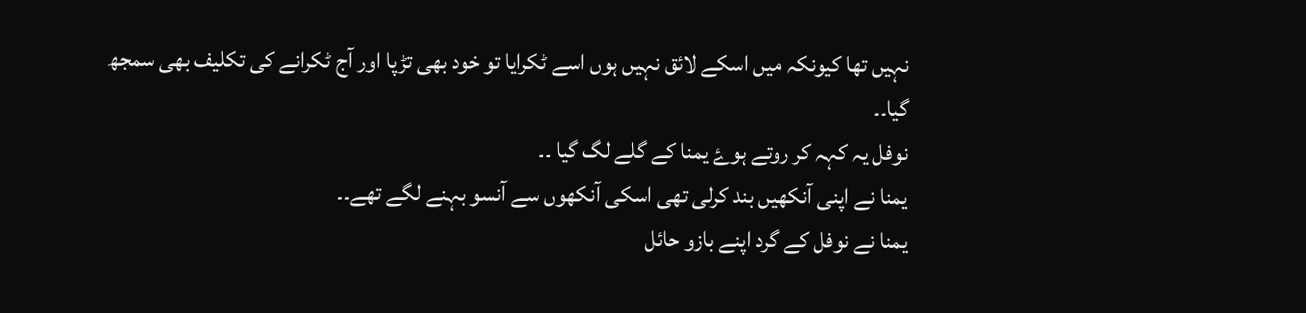نہیں تھا کیونکہ میں اسکے لائق نہیں ہوں اسے ٹکرایا تو خود بھی تڑپا اور آج ٹکرانے کی تکلیف بھی سمجھ گیا۔۔
نوفل یہ کہہ کر روتے ہوۓ یمنا کے گلے لگ گیا ۔۔
یمنا نے اپنی آنکھیں بند کرلی تھی اسکی آنکھوں سے آنسو بہنے لگے تھے۔۔
یمنا نے نوفل کے گرد اپنے بازو حائل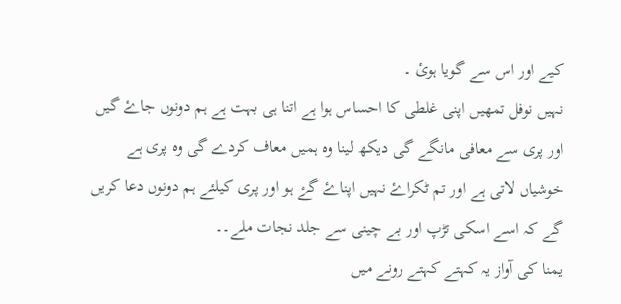کیے اور اس سے گویا ہوئ ۔
نہیں نوفل تمھیں اپنی غلطی کا احساس ہوا ہے اتنا ہی بہت ہے ہم دونوں جاۓ گیں اور پری سے معافی مانگے گی دیکھ لینا وہ ہمیں معاف کردے گی وہ پری ہے خوشیاں لاتی ہے اور تم ٹکراۓ نہیں اپناۓ گۓ ہو اور پری کیلئے ہم دونوں دعا کریں گے کہ اسے اسکی تڑپ اور بے چینی سے جلد نجات ملے۔۔
یمنا کی آواز یہ کہتے کہتے رونے میں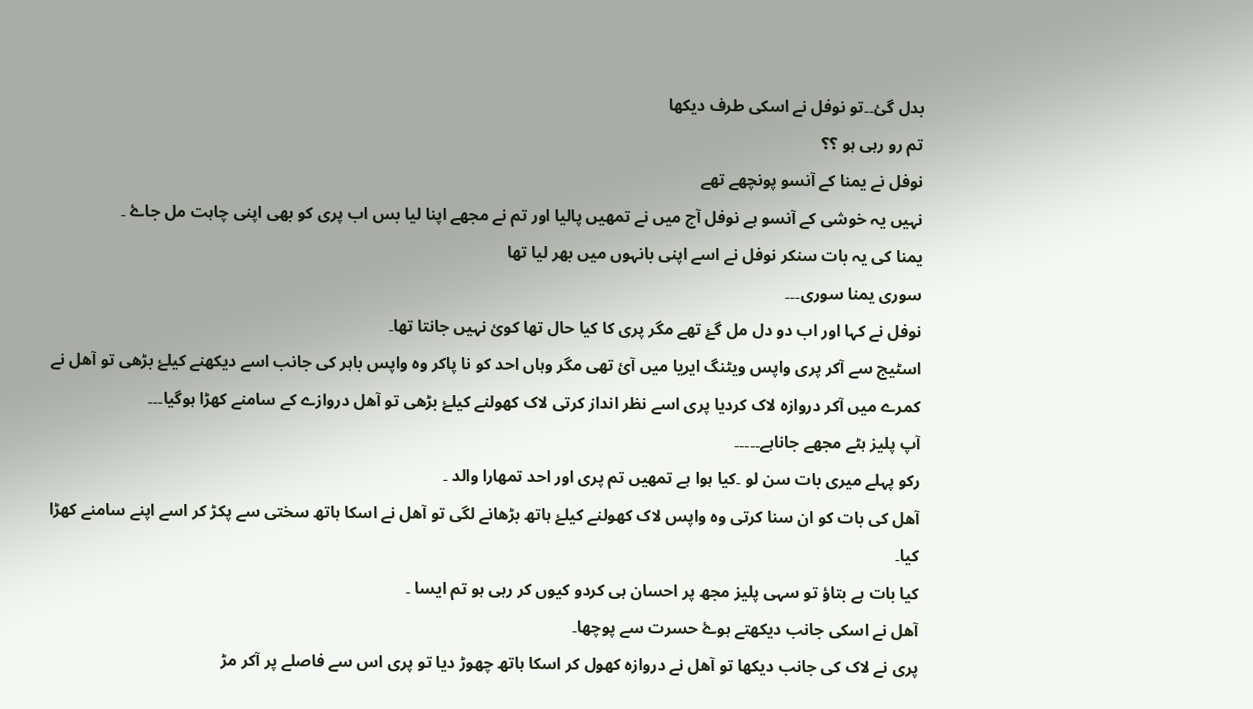بدل گئ۔۔تو نوفل نے اسکی طرف دیکھا
تم رو رہی ہو ؟؟
نوفل نے یمنا کے آنسو پونچھے تھے
نہیں یہ خوشی کے آنسو ہے نوفل آج میں نے تمھیں پالیا اور تم نے مجھے اپنا لیا بس اب پری کو بھی اپنی چاہت مل جاۓ ۔
یمنا کی یہ بات سنکر نوفل نے اسے اپنی بانہوں میں بھر لیا تھا
سوری یمنا سوری۔۔۔
نوفل نے کہا اور اب دو دل مل گۓ تھے مگر پری کا کیا حال تھا کوئ نہیں جانتا تھا۔
اسٹیج سے آکر پری واپس ویٹنگ ایریا میں آئ تھی مگر وہاں احد کو نا پاکر وہ واپس باہر کی جانب اسے دیکھنے کیلۓ بڑھی تو آھل نے کمرے میں آکر دروازہ لاک کردیا پری اسے نظر انداز کرتی لاک کھولنے کیلۓ بڑھی تو آھل دروازے کے سامنے کھڑا ہوگیا۔۔۔
آپ پلیز ہٹے مجھے جاناہے۔۔۔۔۔
رکو پہلے میری بات سن لو ۔کیا ہوا ہے تمھیں تم پری اور احد تمھارا والد ۔
آھل کی بات کو ان سنا کرتی وہ واپس لاک کھولنے کیلۓ ہاتھ بڑھانے لگی تو آھل نے اسکا ہاتھ سختی سے پکڑ کر اسے اپنے سامنے کھڑا کیا۔
کیا بات ہے بتاؤ تو سہی پلیز مجھ پر احسان ہی کردو کیوں کر رہی ہو تم ایسا ۔
آھل نے اسکی جانب دیکھتے ہوۓ حسرت سے پوچھا۔
پری نے لاک کی جانب دیکھا تو آھل نے دروازہ کھول کر اسکا ہاتھ چھوڑ دیا تو پری اس سے فاصلے پر آکر مڑ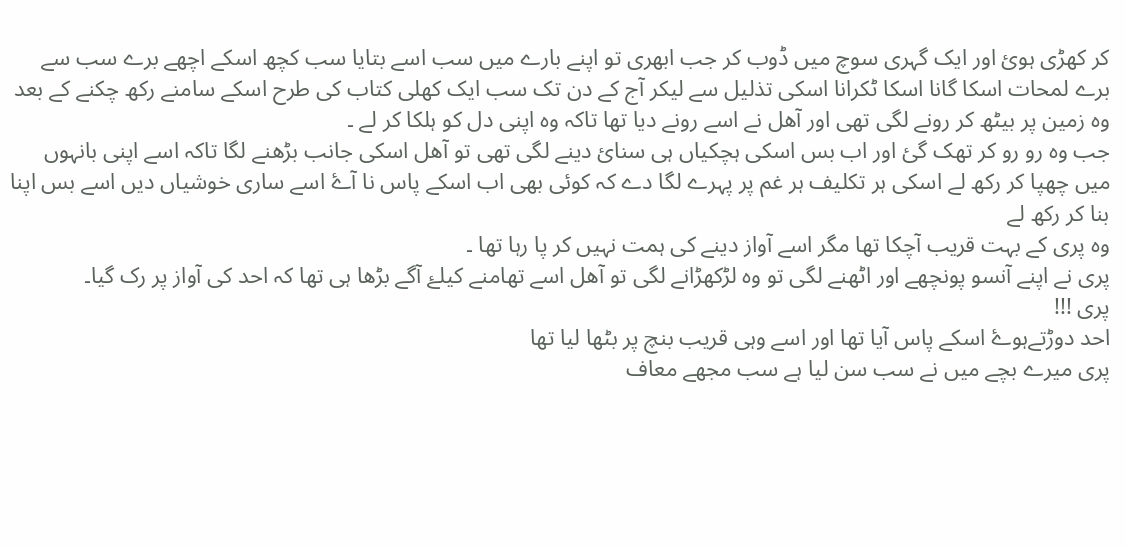کر کھڑی ہوئ اور ایک گہری سوچ میں ڈوب کر جب ابھری تو اپنے بارے میں سب اسے بتایا سب کچھ اسکے اچھے برے سب سے برے لمحات اسکا گانا اسکا ٹکرانا اسکی تذلیل سے لیکر آج کے دن تک سب ایک کھلی کتاب کی طرح اسکے سامنے رکھ چکنے کے بعد وہ زمین پر بیٹھ کر رونے لگی تھی اور آھل نے اسے رونے دیا تھا تاکہ وہ اپنی دل کو ہلکا کر لے ۔
جب وہ رو رو کر تھک گئ اور اب بس اسکی ہچکیاں ہی سنائ دینے لگی تھی تو آھل اسکی جانب بڑھنے لگا تاکہ اسے اپنی بانہوں میں چھپا کر رکھ لے اسکی ہر تکلیف ہر غم پر پہرے لگا دے کہ کوئی بھی اب اسکے پاس نا آۓ اسے ساری خوشیاں دیں اسے بس اپنا بنا کر رکھ لے
وہ پری کے بہت قریب آچکا تھا مگر اسے آواز دینے کی ہمت نہیں کر پا رہا تھا ۔
پری نے اپنے آنسو پونچھے اور اٹھنے لگی تو وہ لڑکھڑانے لگی تو آھل اسے تھامنے کیلۓ آگے بڑھا ہی تھا کہ احد کی آواز پر رک گیا۔
پری !!!
احد دوڑتےہوۓ اسکے پاس آیا تھا اور اسے وہی قریب بنچ پر بٹھا لیا تھا
پری میرے بچے میں نے سب سن لیا ہے سب مجھے معاف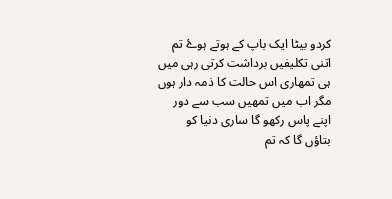کردو بیٹا ایک باپ کے ہوتے ہوۓ تم اتنی تکلیفیں برداشت کرتی رہی میں ہی تمھاری اس حالت کا ذمہ دار ہوں مگر اب میں تمھیں سب سے دور اپنے پاس رکھو گا ساری دنیا کو
بتاؤں گا کہ تم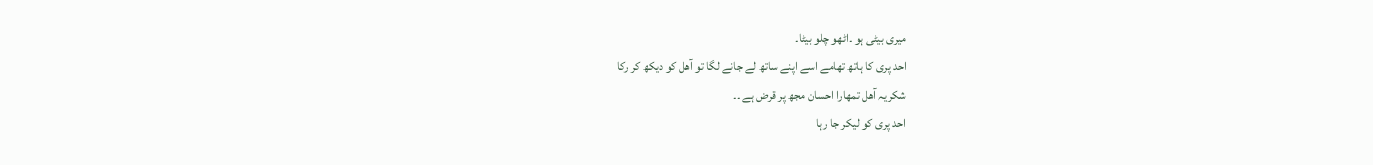میری بیٹی ہو ۔اٹھو چلو بیٹا۔
احد پری کا ہاتھ تھامے اسے اپنے ساتھ لے جانے لگا تو آھل کو دیکھ کر رکا
شکریہ آھل تمھارا احسان مجھ پر قرض ہے ۔۔
احد پری کو لیکر جا رہا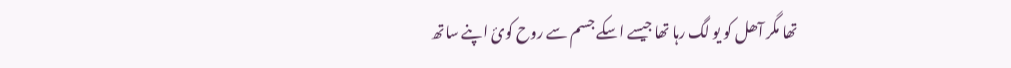تھا مگر آھل کو یو لگ رہا تھا جیسے اسکے جسم سے روح کوئ اپنے ساتھ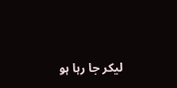لیکر جا رہا ہو